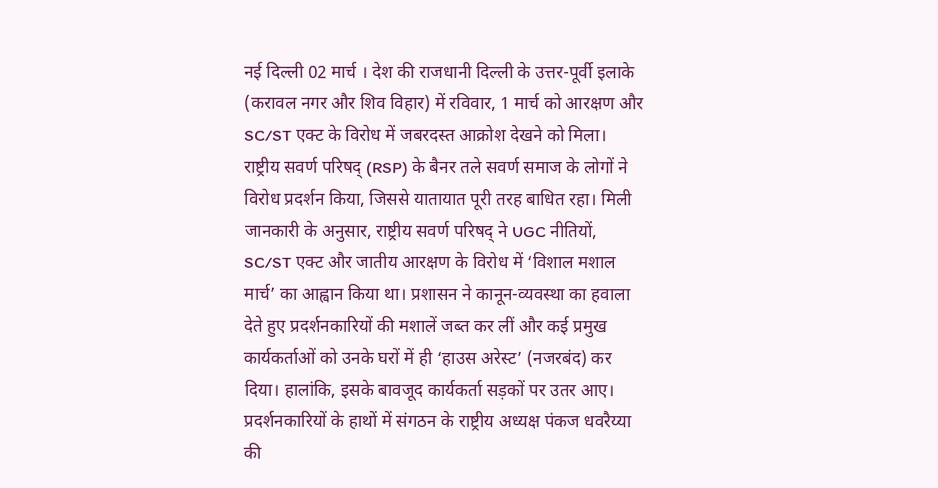नई दिल्ली 02 मार्च । देश की राजधानी दिल्ली के उत्तर-पूर्वी इलाके (करावल नगर और शिव विहार) में रविवार, 1 मार्च को आरक्षण और SC/ST एक्ट के विरोध में जबरदस्त आक्रोश देखने को मिला। राष्ट्रीय सवर्ण परिषद् (RSP) के बैनर तले सवर्ण समाज के लोगों ने विरोध प्रदर्शन किया, जिससे यातायात पूरी तरह बाधित रहा। मिली जानकारी के अनुसार, राष्ट्रीय सवर्ण परिषद् ने UGC नीतियों, SC/ST एक्ट और जातीय आरक्षण के विरोध में ‘विशाल मशाल मार्च’ का आह्वान किया था। प्रशासन ने कानून-व्यवस्था का हवाला देते हुए प्रदर्शनकारियों की मशालें जब्त कर लीं और कई प्रमुख कार्यकर्ताओं को उनके घरों में ही ‘हाउस अरेस्ट’ (नजरबंद) कर दिया। हालांकि, इसके बावजूद कार्यकर्ता सड़कों पर उतर आए। प्रदर्शनकारियों के हाथों में संगठन के राष्ट्रीय अध्यक्ष पंकज धवरैय्या की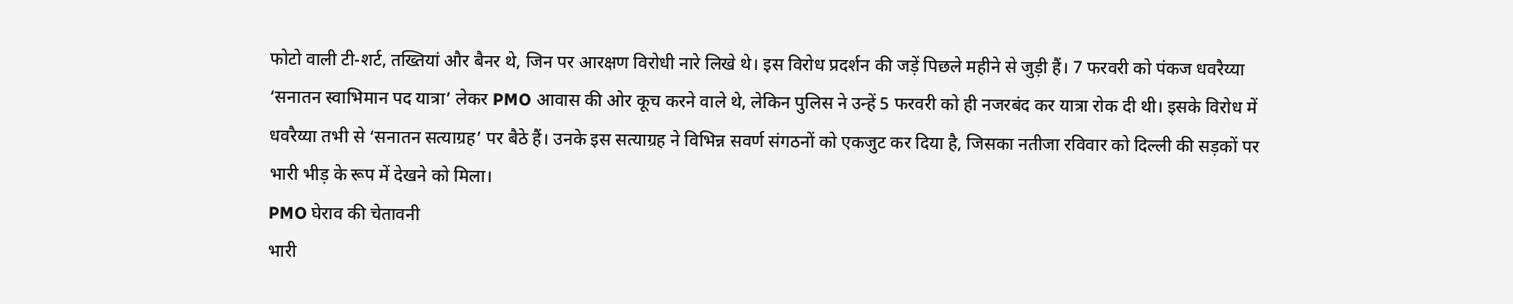फोटो वाली टी-शर्ट, तख्तियां और बैनर थे, जिन पर आरक्षण विरोधी नारे लिखे थे। इस विरोध प्रदर्शन की जड़ें पिछले महीने से जुड़ी हैं। 7 फरवरी को पंकज धवरैय्या ‘सनातन स्वाभिमान पद यात्रा’ लेकर PMO आवास की ओर कूच करने वाले थे, लेकिन पुलिस ने उन्हें 5 फरवरी को ही नजरबंद कर यात्रा रोक दी थी। इसके विरोध में धवरैय्या तभी से ‘सनातन सत्याग्रह’ पर बैठे हैं। उनके इस सत्याग्रह ने विभिन्न सवर्ण संगठनों को एकजुट कर दिया है, जिसका नतीजा रविवार को दिल्ली की सड़कों पर भारी भीड़ के रूप में देखने को मिला।
PMO घेराव की चेतावनी
भारी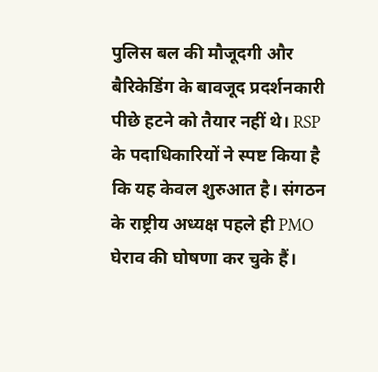पुलिस बल की मौजूदगी और बैरिकेडिंग के बावजूद प्रदर्शनकारी पीछे हटने को तैयार नहीं थे। RSP के पदाधिकारियों ने स्पष्ट किया है कि यह केवल शुरुआत है। संगठन के राष्ट्रीय अध्यक्ष पहले ही PMO घेराव की घोषणा कर चुके हैं।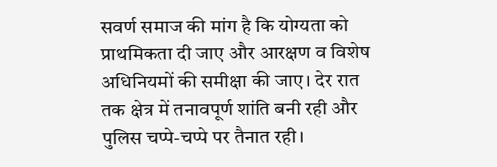सवर्ण समाज की मांग है कि योग्यता को प्राथमिकता दी जाए और आरक्षण व विशेष अधिनियमों की समीक्षा की जाए। देर रात तक क्षेत्र में तनावपूर्ण शांति बनी रही और पुलिस चप्पे-चप्पे पर तैनात रही।